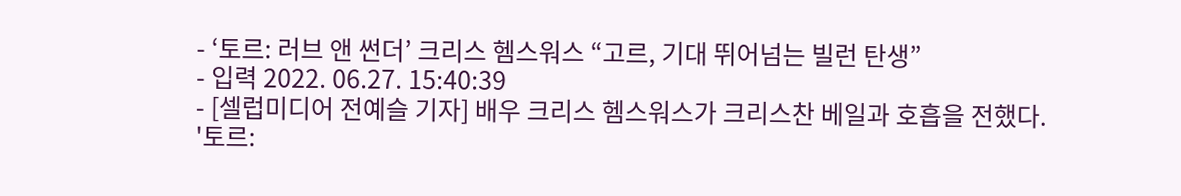- ‘토르: 러브 앤 썬더’ 크리스 헴스워스 “고르, 기대 뛰어넘는 빌런 탄생”
- 입력 2022. 06.27. 15:40:39
- [셀럽미디어 전예슬 기자] 배우 크리스 헴스워스가 크리스찬 베일과 호흡을 전했다.
'토르: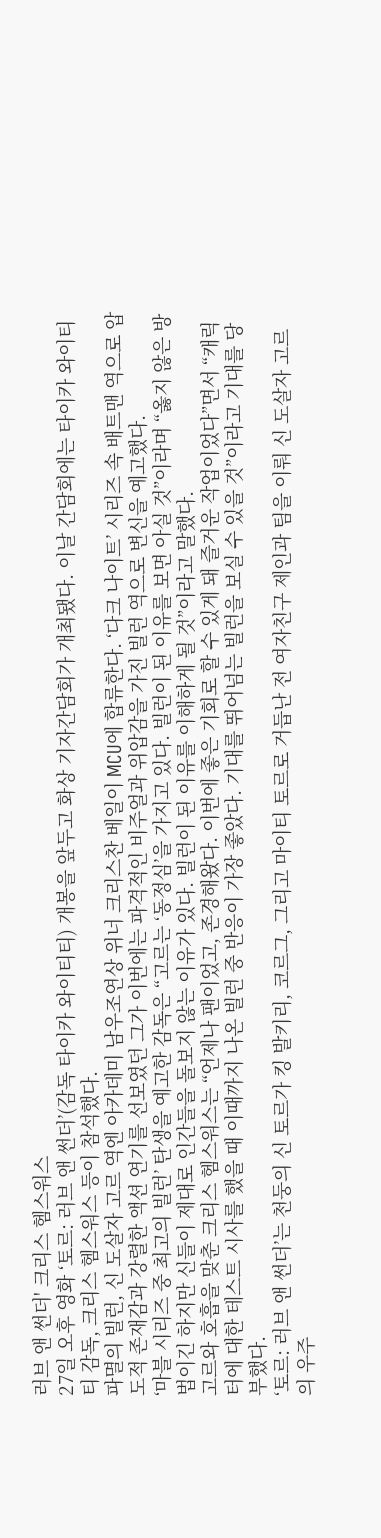러브 앤 썬더' 크리스 헴스워스
27일 오후 영화 ‘토르: 러브 앤 썬더’(감독 타이카 와이티티) 개봉을 앞두고 화상 기자간담회가 개최됐다. 이날 간담회에는 타이카 와이티티 감독, 크리스 헴스워스 등이 참석했다.
파멸의 빌런, 신 도살자 고르 역엔 아카데미 남우조연상 위너 크리스찬 베일이 MCU에 합류한다. ‘다크 나이트’ 시리즈 속 배트맨 역으로 압도적 존재감과 강렬한 액션 연기를 선보였던 그가 이번에는 파격적인 비주얼과 위압감을 가진 빌런 역으로 변신을 예고했다.
‘마블 시리즈 중 최고의 빌런’ 탄생을 예고한 감독은 “고르는 ‘동정심’을 가지고 있다. 빌런이 된 이유를 보면 아실 것”이라며 “옳지 않은 방법이긴 하지만 신들이 제대로 인간들을 돌보지 않는 이유가 있다. 빌런이 된 이유를 이해하게 될 것”이라고 말했다.
고르와 호흡을 맞춘 크리스 헴스워스는 “언제나 팬이었고, 존경해왔다. 이번에 좋은 기회로 할 수 있게 돼 즐거운 작업이었다”면서 “캐릭터에 대한 테스트 시사를 했을 때 이때까지 나온 빌런 중 반응이 가장 좋았다. 기대를 뛰어넘는 빌런을 보실 수 있을 것”이라고 기대를 당부했다.
‘토르: 러브 앤 썬더’는 천둥의 신 토르가 킹 발키리, 코르그, 그리고 마이티 토르로 거듭난 전 여자친구 제인과 팀을 이뤄 신 도살자 고르의 우주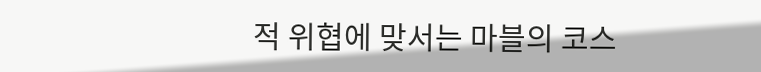적 위협에 맞서는 마블의 코스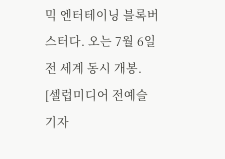믹 엔터테이닝 블록버스터다. 오는 7월 6일 전 세계 동시 개봉.
[셀럽미디어 전예슬 기자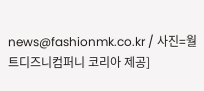news@fashionmk.co.kr / 사진=월트디즈니컴퍼니 코리아 제공]